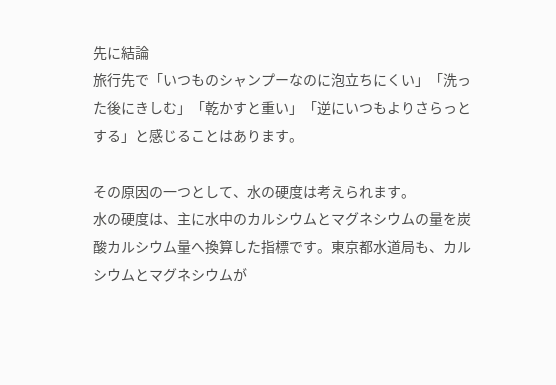先に結論
旅行先で「いつものシャンプーなのに泡立ちにくい」「洗った後にきしむ」「乾かすと重い」「逆にいつもよりさらっとする」と感じることはあります。

その原因の一つとして、水の硬度は考えられます。
水の硬度は、主に水中のカルシウムとマグネシウムの量を炭酸カルシウム量へ換算した指標です。東京都水道局も、カルシウムとマグネシウムが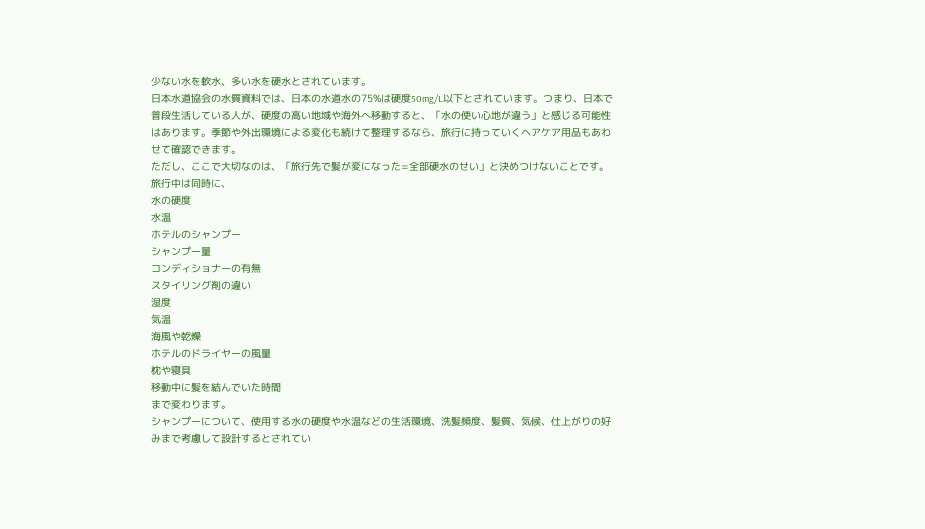少ない水を軟水、多い水を硬水とされています。
日本水道協会の水質資料では、日本の水道水の75%は硬度50mg/L以下とされています。つまり、日本で普段生活している人が、硬度の高い地域や海外へ移動すると、「水の使い心地が違う」と感じる可能性はあります。季節や外出環境による変化も続けて整理するなら、旅行に持っていくヘアケア用品もあわせて確認できます。
ただし、ここで大切なのは、「旅行先で髪が変になった=全部硬水のせい」と決めつけないことです。旅行中は同時に、
水の硬度
水温
ホテルのシャンプー
シャンプー量
コンディショナーの有無
スタイリング剤の違い
湿度
気温
海風や乾燥
ホテルのドライヤーの風量
枕や寝具
移動中に髪を結んでいた時間
まで変わります。
シャンプーについて、使用する水の硬度や水温などの生活環境、洗髪頻度、髪質、気候、仕上がりの好みまで考慮して設計するとされてい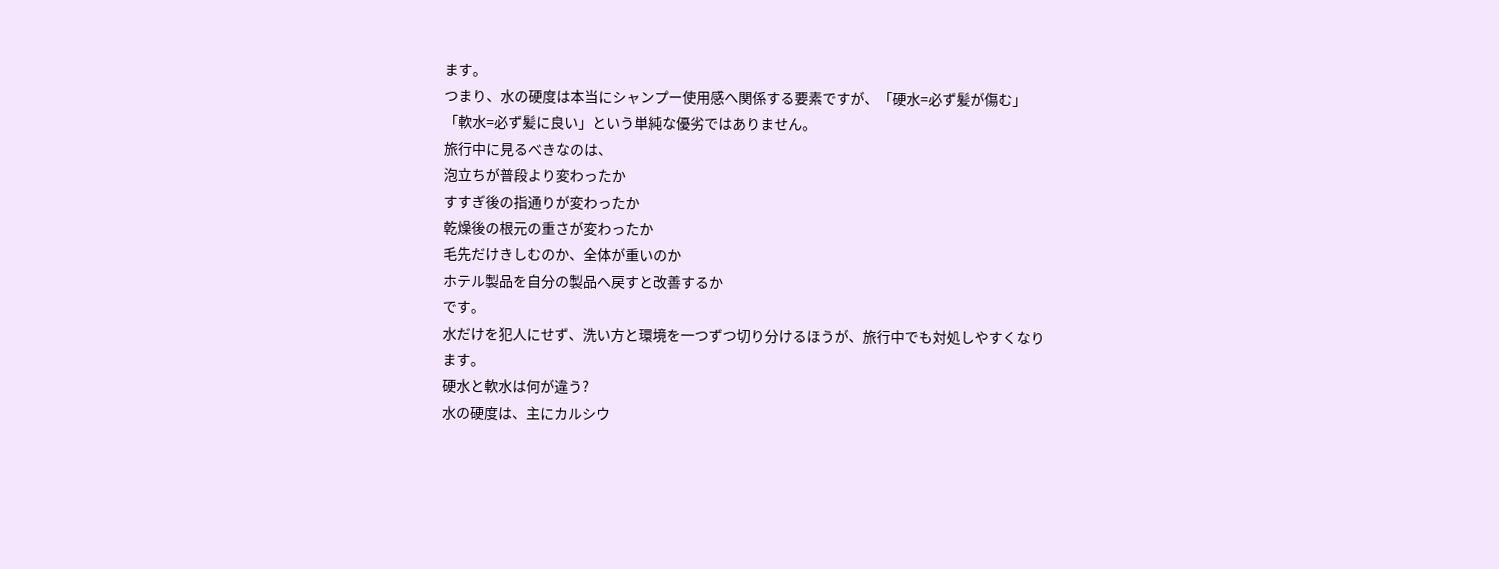ます。
つまり、水の硬度は本当にシャンプー使用感へ関係する要素ですが、「硬水=必ず髪が傷む」「軟水=必ず髪に良い」という単純な優劣ではありません。
旅行中に見るべきなのは、
泡立ちが普段より変わったか
すすぎ後の指通りが変わったか
乾燥後の根元の重さが変わったか
毛先だけきしむのか、全体が重いのか
ホテル製品を自分の製品へ戻すと改善するか
です。
水だけを犯人にせず、洗い方と環境を一つずつ切り分けるほうが、旅行中でも対処しやすくなります。
硬水と軟水は何が違う?
水の硬度は、主にカルシウ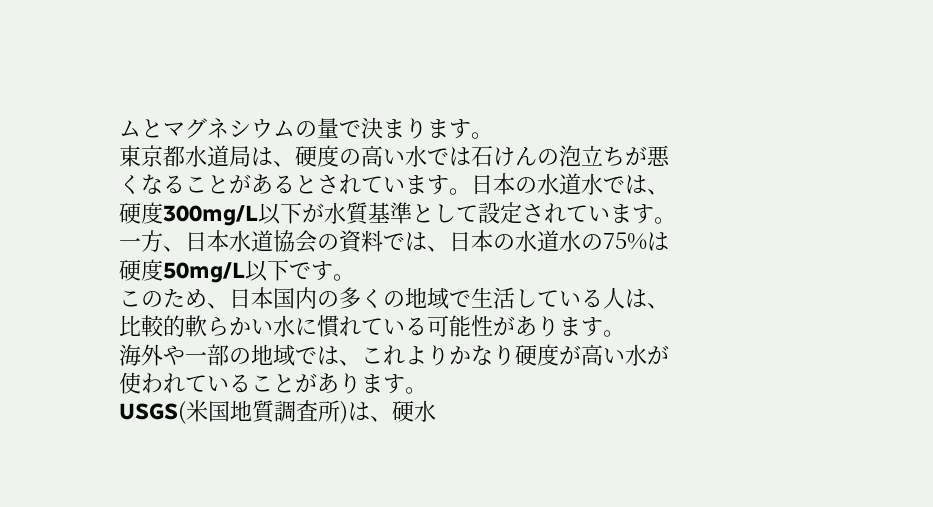ムとマグネシウムの量で決まります。
東京都水道局は、硬度の高い水では石けんの泡立ちが悪くなることがあるとされています。日本の水道水では、硬度300mg/L以下が水質基準として設定されています。
一方、日本水道協会の資料では、日本の水道水の75%は硬度50mg/L以下です。
このため、日本国内の多くの地域で生活している人は、比較的軟らかい水に慣れている可能性があります。
海外や一部の地域では、これよりかなり硬度が高い水が使われていることがあります。
USGS(米国地質調査所)は、硬水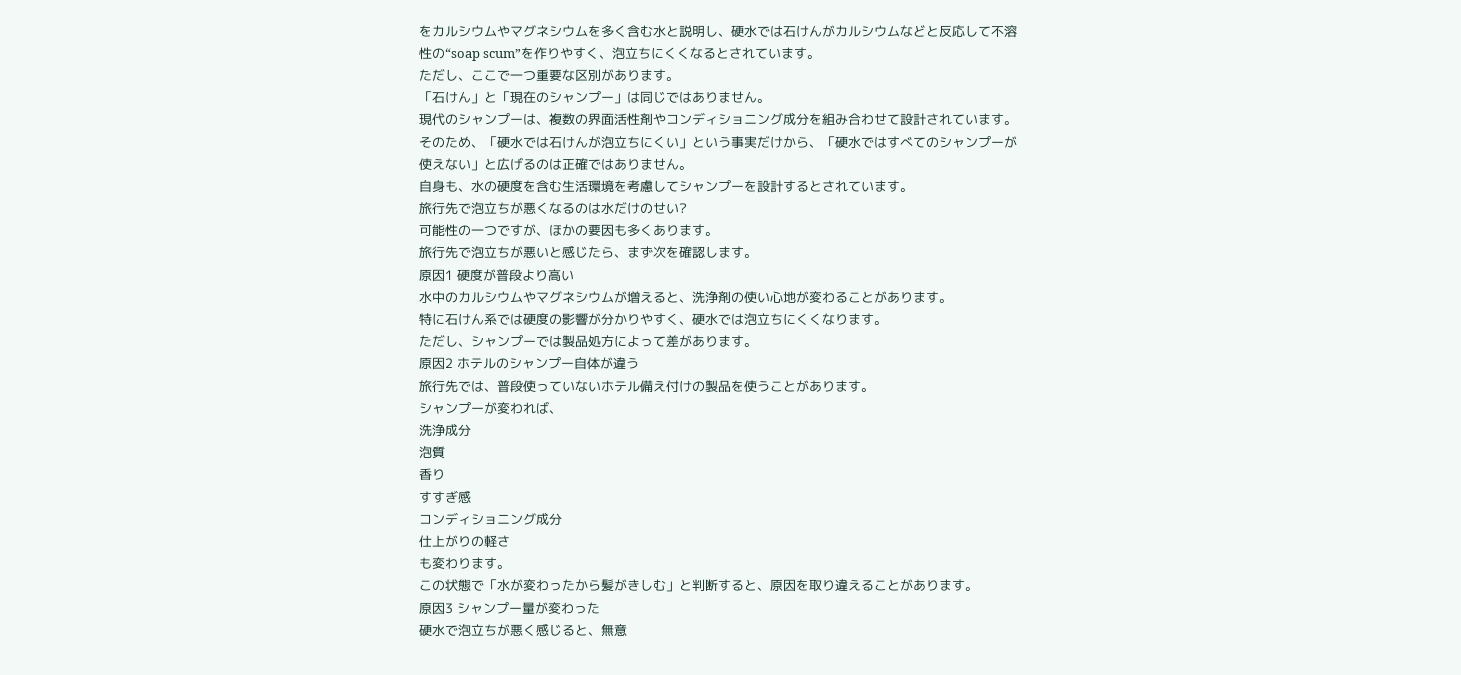をカルシウムやマグネシウムを多く含む水と説明し、硬水では石けんがカルシウムなどと反応して不溶性の“soap scum”を作りやすく、泡立ちにくくなるとされています。
ただし、ここで一つ重要な区別があります。
「石けん」と「現在のシャンプー」は同じではありません。
現代のシャンプーは、複数の界面活性剤やコンディショニング成分を組み合わせて設計されています。
そのため、「硬水では石けんが泡立ちにくい」という事実だけから、「硬水ではすべてのシャンプーが使えない」と広げるのは正確ではありません。
自身も、水の硬度を含む生活環境を考慮してシャンプーを設計するとされています。
旅行先で泡立ちが悪くなるのは水だけのせい?
可能性の一つですが、ほかの要因も多くあります。
旅行先で泡立ちが悪いと感じたら、まず次を確認します。
原因1 硬度が普段より高い
水中のカルシウムやマグネシウムが増えると、洗浄剤の使い心地が変わることがあります。
特に石けん系では硬度の影響が分かりやすく、硬水では泡立ちにくくなります。
ただし、シャンプーでは製品処方によって差があります。
原因2 ホテルのシャンプー自体が違う
旅行先では、普段使っていないホテル備え付けの製品を使うことがあります。
シャンプーが変われば、
洗浄成分
泡質
香り
すすぎ感
コンディショニング成分
仕上がりの軽さ
も変わります。
この状態で「水が変わったから髪がきしむ」と判断すると、原因を取り違えることがあります。
原因3 シャンプー量が変わった
硬水で泡立ちが悪く感じると、無意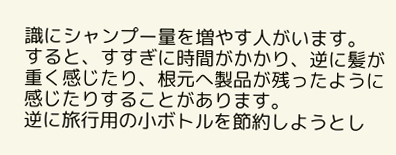識にシャンプー量を増やす人がいます。
すると、すすぎに時間がかかり、逆に髪が重く感じたり、根元へ製品が残ったように感じたりすることがあります。
逆に旅行用の小ボトルを節約しようとし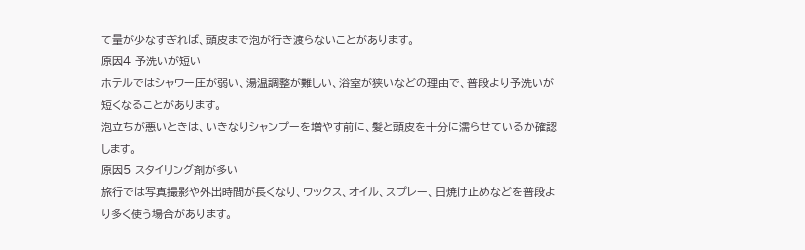て量が少なすぎれば、頭皮まで泡が行き渡らないことがあります。
原因4 予洗いが短い
ホテルではシャワー圧が弱い、湯温調整が難しい、浴室が狭いなどの理由で、普段より予洗いが短くなることがあります。
泡立ちが悪いときは、いきなりシャンプーを増やす前に、髪と頭皮を十分に濡らせているか確認します。
原因5 スタイリング剤が多い
旅行では写真撮影や外出時間が長くなり、ワックス、オイル、スプレー、日焼け止めなどを普段より多く使う場合があります。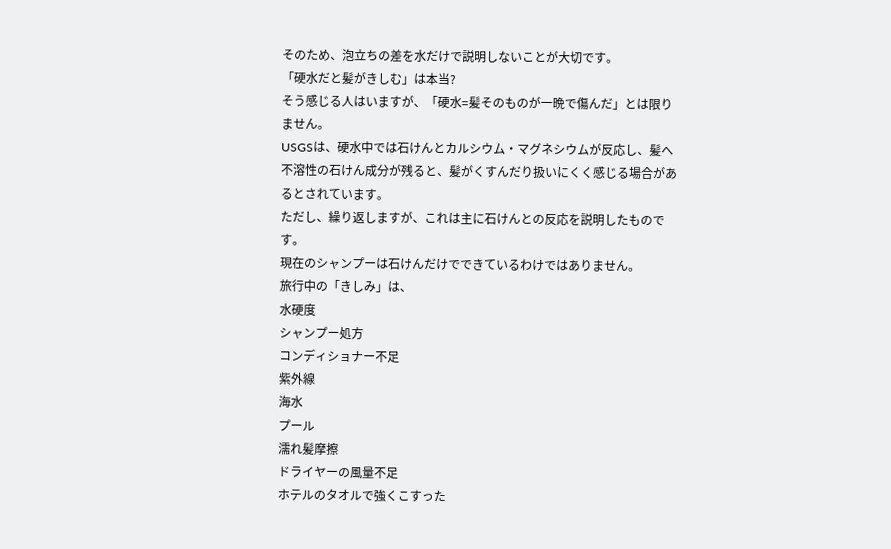そのため、泡立ちの差を水だけで説明しないことが大切です。
「硬水だと髪がきしむ」は本当?
そう感じる人はいますが、「硬水=髪そのものが一晩で傷んだ」とは限りません。
USGSは、硬水中では石けんとカルシウム・マグネシウムが反応し、髪へ不溶性の石けん成分が残ると、髪がくすんだり扱いにくく感じる場合があるとされています。
ただし、繰り返しますが、これは主に石けんとの反応を説明したものです。
現在のシャンプーは石けんだけでできているわけではありません。
旅行中の「きしみ」は、
水硬度
シャンプー処方
コンディショナー不足
紫外線
海水
プール
濡れ髪摩擦
ドライヤーの風量不足
ホテルのタオルで強くこすった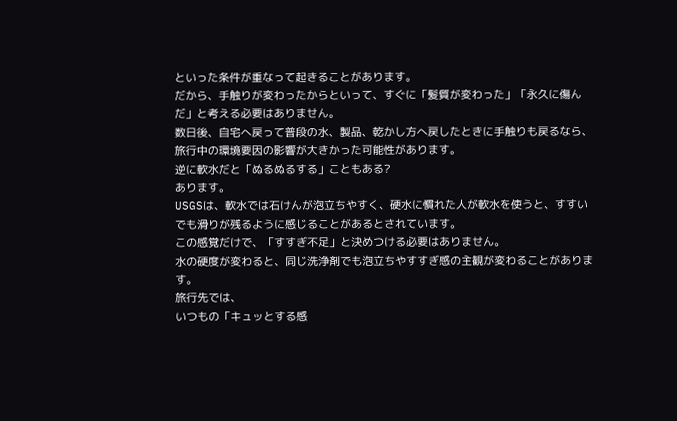といった条件が重なって起きることがあります。
だから、手触りが変わったからといって、すぐに「髪質が変わった」「永久に傷んだ」と考える必要はありません。
数日後、自宅へ戻って普段の水、製品、乾かし方へ戻したときに手触りも戻るなら、旅行中の環境要因の影響が大きかった可能性があります。
逆に軟水だと「ぬるぬるする」こともある?
あります。
USGSは、軟水では石けんが泡立ちやすく、硬水に慣れた人が軟水を使うと、すすいでも滑りが残るように感じることがあるとされています。
この感覚だけで、「すすぎ不足」と決めつける必要はありません。
水の硬度が変わると、同じ洗浄剤でも泡立ちやすすぎ感の主観が変わることがあります。
旅行先では、
いつもの「キュッとする感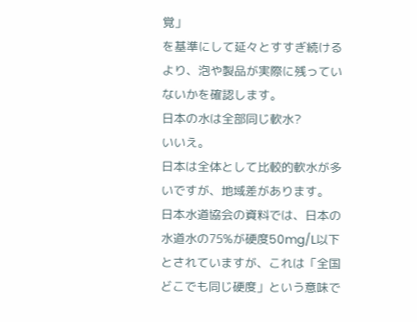覚」
を基準にして延々とすすぎ続けるより、泡や製品が実際に残っていないかを確認します。
日本の水は全部同じ軟水?
いいえ。
日本は全体として比較的軟水が多いですが、地域差があります。
日本水道協会の資料では、日本の水道水の75%が硬度50mg/L以下とされていますが、これは「全国どこでも同じ硬度」という意味で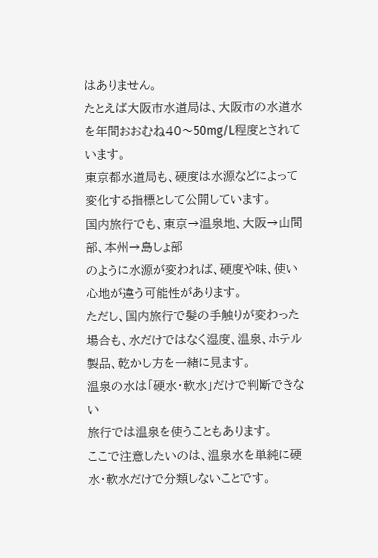はありません。
たとえば大阪市水道局は、大阪市の水道水を年間おおむね40〜50mg/L程度とされています。
東京都水道局も、硬度は水源などによって変化する指標として公開しています。
国内旅行でも、東京→温泉地、大阪→山間部、本州→島しょ部
のように水源が変われば、硬度や味、使い心地が違う可能性があります。
ただし、国内旅行で髪の手触りが変わった場合も、水だけではなく湿度、温泉、ホテル製品、乾かし方を一緒に見ます。
温泉の水は「硬水・軟水」だけで判断できない
旅行では温泉を使うこともあります。
ここで注意したいのは、温泉水を単純に硬水・軟水だけで分類しないことです。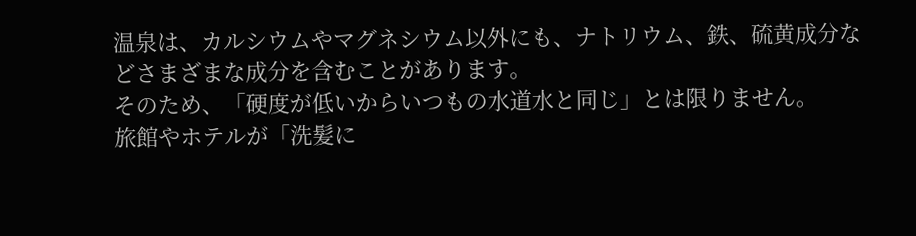温泉は、カルシウムやマグネシウム以外にも、ナトリウム、鉄、硫黄成分などさまざまな成分を含むことがあります。
そのため、「硬度が低いからいつもの水道水と同じ」とは限りません。
旅館やホテルが「洗髪に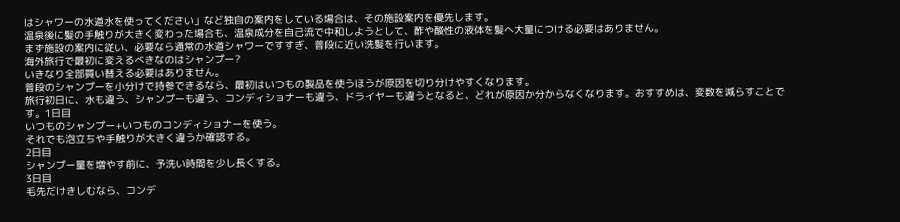はシャワーの水道水を使ってください」など独自の案内をしている場合は、その施設案内を優先します。
温泉後に髪の手触りが大きく変わった場合も、温泉成分を自己流で中和しようとして、酢や酸性の液体を髪へ大量につける必要はありません。
まず施設の案内に従い、必要なら通常の水道シャワーですすぎ、普段に近い洗髪を行います。
海外旅行で最初に変えるべきなのはシャンプー?
いきなり全部買い替える必要はありません。
普段のシャンプーを小分けで持参できるなら、最初はいつもの製品を使うほうが原因を切り分けやすくなります。
旅行初日に、水も違う、シャンプーも違う、コンディショナーも違う、ドライヤーも違うとなると、どれが原因か分からなくなります。おすすめは、変数を減らすことです。1日目
いつものシャンプー+いつものコンディショナーを使う。
それでも泡立ちや手触りが大きく違うか確認する。
2日目
シャンプー量を増やす前に、予洗い時間を少し長くする。
3日目
毛先だけきしむなら、コンデ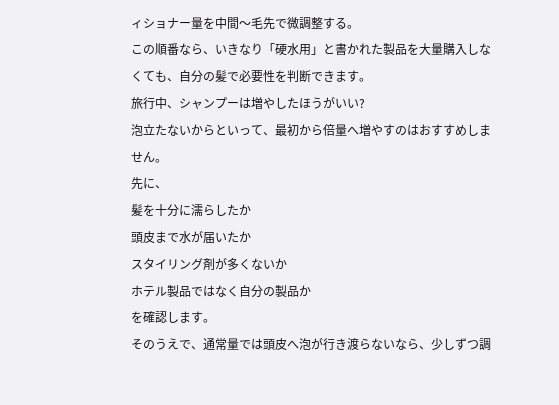ィショナー量を中間〜毛先で微調整する。
この順番なら、いきなり「硬水用」と書かれた製品を大量購入しなくても、自分の髪で必要性を判断できます。
旅行中、シャンプーは増やしたほうがいい?
泡立たないからといって、最初から倍量へ増やすのはおすすめしません。
先に、
髪を十分に濡らしたか
頭皮まで水が届いたか
スタイリング剤が多くないか
ホテル製品ではなく自分の製品か
を確認します。
そのうえで、通常量では頭皮へ泡が行き渡らないなら、少しずつ調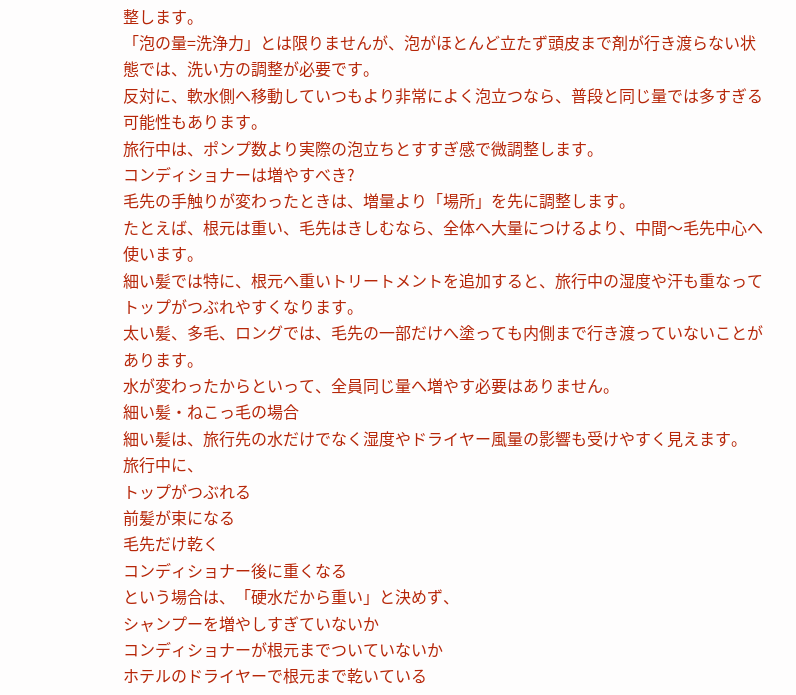整します。
「泡の量=洗浄力」とは限りませんが、泡がほとんど立たず頭皮まで剤が行き渡らない状態では、洗い方の調整が必要です。
反対に、軟水側へ移動していつもより非常によく泡立つなら、普段と同じ量では多すぎる可能性もあります。
旅行中は、ポンプ数より実際の泡立ちとすすぎ感で微調整します。
コンディショナーは増やすべき?
毛先の手触りが変わったときは、増量より「場所」を先に調整します。
たとえば、根元は重い、毛先はきしむなら、全体へ大量につけるより、中間〜毛先中心へ使います。
細い髪では特に、根元へ重いトリートメントを追加すると、旅行中の湿度や汗も重なってトップがつぶれやすくなります。
太い髪、多毛、ロングでは、毛先の一部だけへ塗っても内側まで行き渡っていないことがあります。
水が変わったからといって、全員同じ量へ増やす必要はありません。
細い髪・ねこっ毛の場合
細い髪は、旅行先の水だけでなく湿度やドライヤー風量の影響も受けやすく見えます。
旅行中に、
トップがつぶれる
前髪が束になる
毛先だけ乾く
コンディショナー後に重くなる
という場合は、「硬水だから重い」と決めず、
シャンプーを増やしすぎていないか
コンディショナーが根元までついていないか
ホテルのドライヤーで根元まで乾いている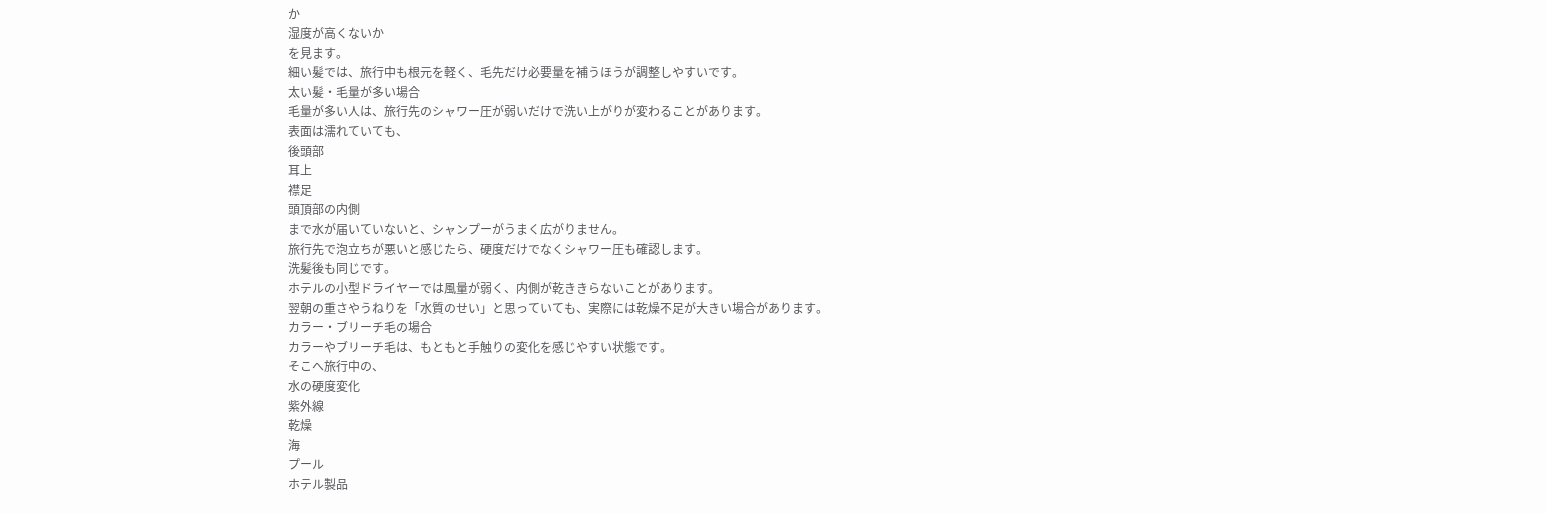か
湿度が高くないか
を見ます。
細い髪では、旅行中も根元を軽く、毛先だけ必要量を補うほうが調整しやすいです。
太い髪・毛量が多い場合
毛量が多い人は、旅行先のシャワー圧が弱いだけで洗い上がりが変わることがあります。
表面は濡れていても、
後頭部
耳上
襟足
頭頂部の内側
まで水が届いていないと、シャンプーがうまく広がりません。
旅行先で泡立ちが悪いと感じたら、硬度だけでなくシャワー圧も確認します。
洗髪後も同じです。
ホテルの小型ドライヤーでは風量が弱く、内側が乾ききらないことがあります。
翌朝の重さやうねりを「水質のせい」と思っていても、実際には乾燥不足が大きい場合があります。
カラー・ブリーチ毛の場合
カラーやブリーチ毛は、もともと手触りの変化を感じやすい状態です。
そこへ旅行中の、
水の硬度変化
紫外線
乾燥
海
プール
ホテル製品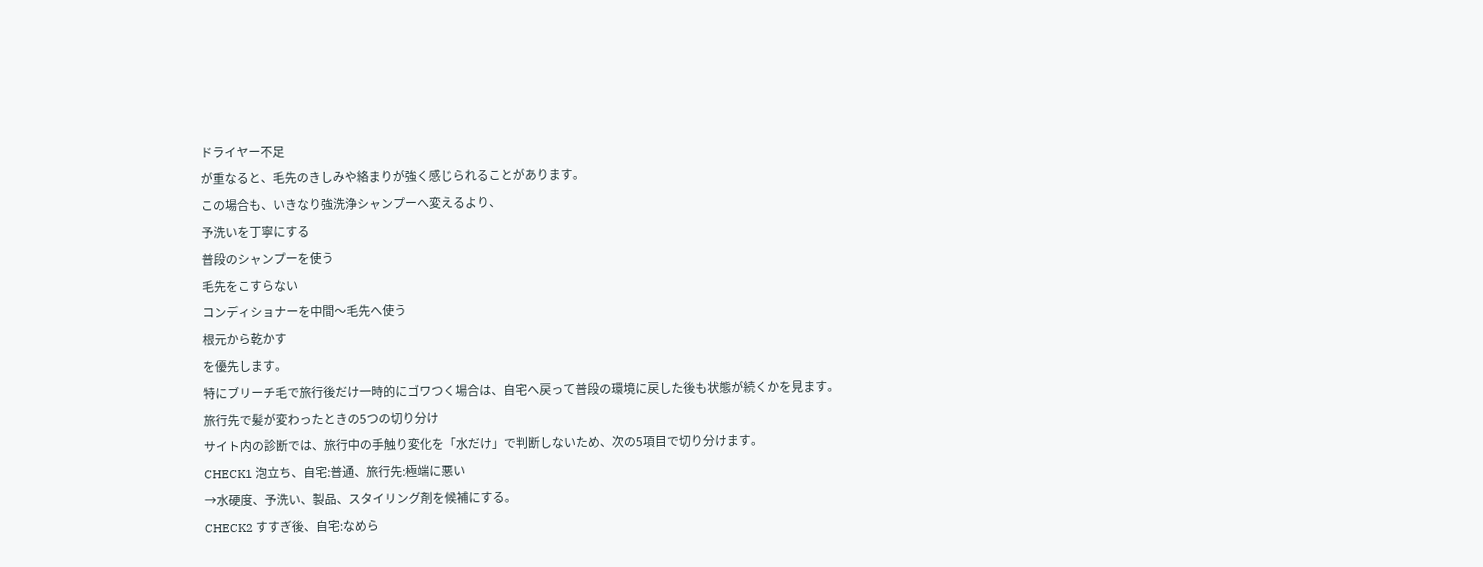ドライヤー不足
が重なると、毛先のきしみや絡まりが強く感じられることがあります。
この場合も、いきなり強洗浄シャンプーへ変えるより、
予洗いを丁寧にする
普段のシャンプーを使う
毛先をこすらない
コンディショナーを中間〜毛先へ使う
根元から乾かす
を優先します。
特にブリーチ毛で旅行後だけ一時的にゴワつく場合は、自宅へ戻って普段の環境に戻した後も状態が続くかを見ます。
旅行先で髪が変わったときの5つの切り分け
サイト内の診断では、旅行中の手触り変化を「水だけ」で判断しないため、次の5項目で切り分けます。
CHECK1 泡立ち、自宅:普通、旅行先:極端に悪い
→水硬度、予洗い、製品、スタイリング剤を候補にする。
CHECK2 すすぎ後、自宅:なめら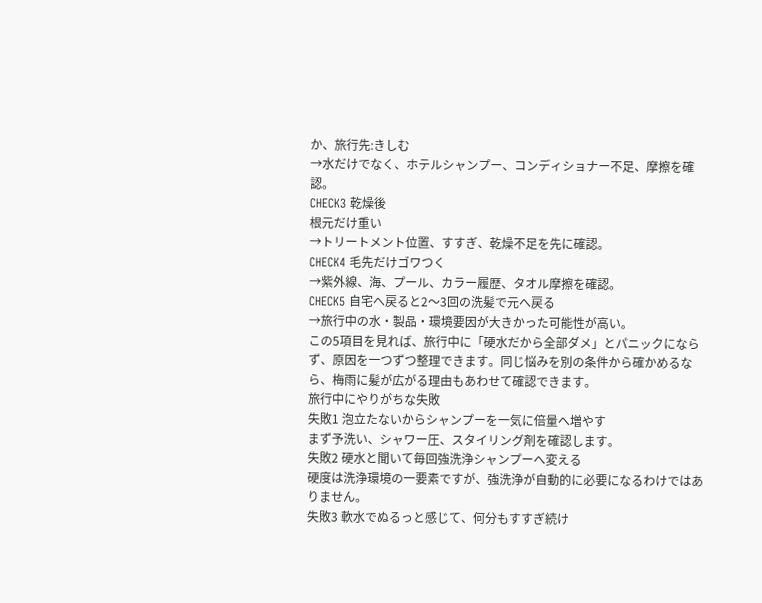か、旅行先:きしむ
→水だけでなく、ホテルシャンプー、コンディショナー不足、摩擦を確認。
CHECK3 乾燥後
根元だけ重い
→トリートメント位置、すすぎ、乾燥不足を先に確認。
CHECK4 毛先だけゴワつく
→紫外線、海、プール、カラー履歴、タオル摩擦を確認。
CHECK5 自宅へ戻ると2〜3回の洗髪で元へ戻る
→旅行中の水・製品・環境要因が大きかった可能性が高い。
この5項目を見れば、旅行中に「硬水だから全部ダメ」とパニックにならず、原因を一つずつ整理できます。同じ悩みを別の条件から確かめるなら、梅雨に髪が広がる理由もあわせて確認できます。
旅行中にやりがちな失敗
失敗1 泡立たないからシャンプーを一気に倍量へ増やす
まず予洗い、シャワー圧、スタイリング剤を確認します。
失敗2 硬水と聞いて毎回強洗浄シャンプーへ変える
硬度は洗浄環境の一要素ですが、強洗浄が自動的に必要になるわけではありません。
失敗3 軟水でぬるっと感じて、何分もすすぎ続け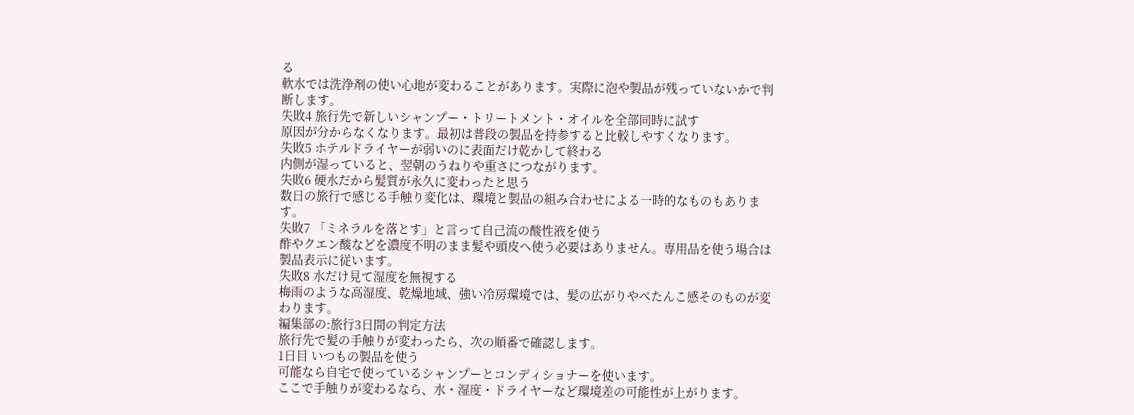る
軟水では洗浄剤の使い心地が変わることがあります。実際に泡や製品が残っていないかで判断します。
失敗4 旅行先で新しいシャンプー・トリートメント・オイルを全部同時に試す
原因が分からなくなります。最初は普段の製品を持参すると比較しやすくなります。
失敗5 ホテルドライヤーが弱いのに表面だけ乾かして終わる
内側が湿っていると、翌朝のうねりや重さにつながります。
失敗6 硬水だから髪質が永久に変わったと思う
数日の旅行で感じる手触り変化は、環境と製品の組み合わせによる一時的なものもあります。
失敗7 「ミネラルを落とす」と言って自己流の酸性液を使う
酢やクエン酸などを濃度不明のまま髪や頭皮へ使う必要はありません。専用品を使う場合は製品表示に従います。
失敗8 水だけ見て湿度を無視する
梅雨のような高湿度、乾燥地域、強い冷房環境では、髪の広がりやぺたんこ感そのものが変わります。
編集部の:旅行3日間の判定方法
旅行先で髪の手触りが変わったら、次の順番で確認します。
1日目 いつもの製品を使う
可能なら自宅で使っているシャンプーとコンディショナーを使います。
ここで手触りが変わるなら、水・湿度・ドライヤーなど環境差の可能性が上がります。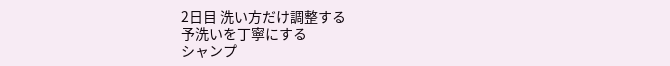2日目 洗い方だけ調整する
予洗いを丁寧にする
シャンプ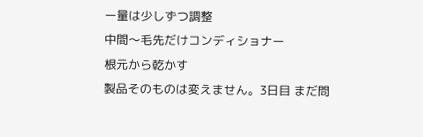ー量は少しずつ調整
中間〜毛先だけコンディショナー
根元から乾かす
製品そのものは変えません。3日目 まだ問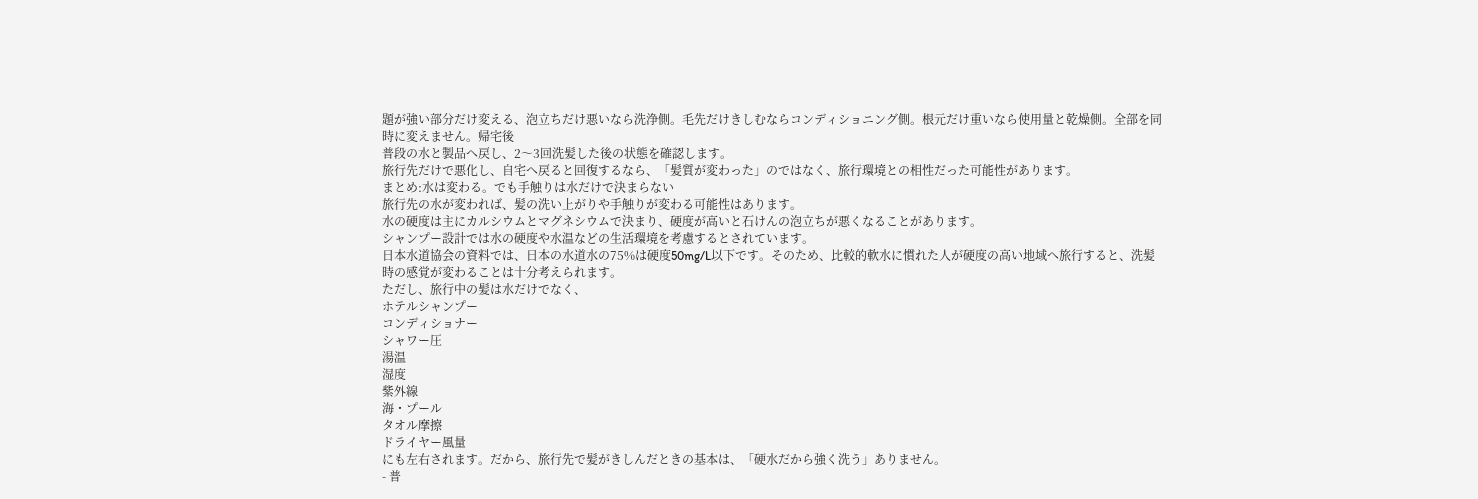題が強い部分だけ変える、泡立ちだけ悪いなら洗浄側。毛先だけきしむならコンディショニング側。根元だけ重いなら使用量と乾燥側。全部を同時に変えません。帰宅後
普段の水と製品へ戻し、2〜3回洗髪した後の状態を確認します。
旅行先だけで悪化し、自宅へ戻ると回復するなら、「髪質が変わった」のではなく、旅行環境との相性だった可能性があります。
まとめ:水は変わる。でも手触りは水だけで決まらない
旅行先の水が変われば、髪の洗い上がりや手触りが変わる可能性はあります。
水の硬度は主にカルシウムとマグネシウムで決まり、硬度が高いと石けんの泡立ちが悪くなることがあります。
シャンプー設計では水の硬度や水温などの生活環境を考慮するとされています。
日本水道協会の資料では、日本の水道水の75%は硬度50mg/L以下です。そのため、比較的軟水に慣れた人が硬度の高い地域へ旅行すると、洗髪時の感覚が変わることは十分考えられます。
ただし、旅行中の髪は水だけでなく、
ホテルシャンプー
コンディショナー
シャワー圧
湯温
湿度
紫外線
海・プール
タオル摩擦
ドライヤー風量
にも左右されます。だから、旅行先で髪がきしんだときの基本は、「硬水だから強く洗う」ありません。
- 普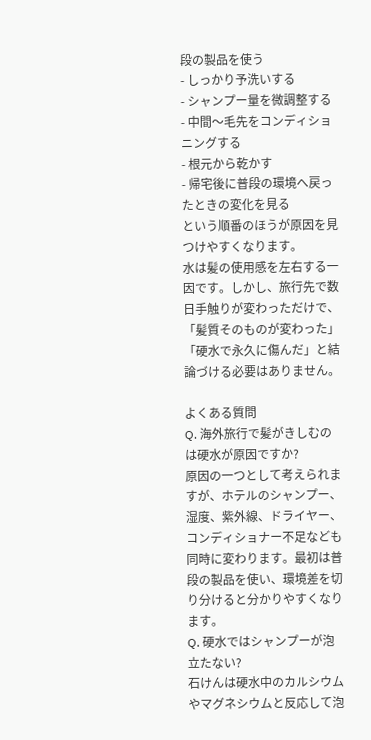段の製品を使う
- しっかり予洗いする
- シャンプー量を微調整する
- 中間〜毛先をコンディショニングする
- 根元から乾かす
- 帰宅後に普段の環境へ戻ったときの変化を見る
という順番のほうが原因を見つけやすくなります。
水は髪の使用感を左右する一因です。しかし、旅行先で数日手触りが変わっただけで、「髪質そのものが変わった」「硬水で永久に傷んだ」と結論づける必要はありません。

よくある質問
Q. 海外旅行で髪がきしむのは硬水が原因ですか?
原因の一つとして考えられますが、ホテルのシャンプー、湿度、紫外線、ドライヤー、コンディショナー不足なども同時に変わります。最初は普段の製品を使い、環境差を切り分けると分かりやすくなります。
Q. 硬水ではシャンプーが泡立たない?
石けんは硬水中のカルシウムやマグネシウムと反応して泡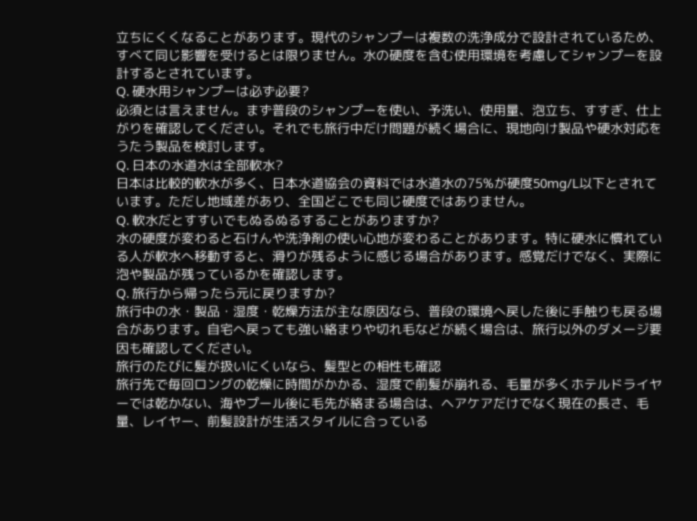立ちにくくなることがあります。現代のシャンプーは複数の洗浄成分で設計されているため、すべて同じ影響を受けるとは限りません。水の硬度を含む使用環境を考慮してシャンプーを設計するとされています。
Q. 硬水用シャンプーは必ず必要?
必須とは言えません。まず普段のシャンプーを使い、予洗い、使用量、泡立ち、すすぎ、仕上がりを確認してください。それでも旅行中だけ問題が続く場合に、現地向け製品や硬水対応をうたう製品を検討します。
Q. 日本の水道水は全部軟水?
日本は比較的軟水が多く、日本水道協会の資料では水道水の75%が硬度50mg/L以下とされています。ただし地域差があり、全国どこでも同じ硬度ではありません。
Q. 軟水だとすすいでもぬるぬるすることがありますか?
水の硬度が変わると石けんや洗浄剤の使い心地が変わることがあります。特に硬水に慣れている人が軟水へ移動すると、滑りが残るように感じる場合があります。感覚だけでなく、実際に泡や製品が残っているかを確認します。
Q. 旅行から帰ったら元に戻りますか?
旅行中の水・製品・湿度・乾燥方法が主な原因なら、普段の環境へ戻した後に手触りも戻る場合があります。自宅へ戻っても強い絡まりや切れ毛などが続く場合は、旅行以外のダメージ要因も確認してください。
旅行のたびに髪が扱いにくいなら、髪型との相性も確認
旅行先で毎回ロングの乾燥に時間がかかる、湿度で前髪が崩れる、毛量が多くホテルドライヤーでは乾かない、海やプール後に毛先が絡まる場合は、ヘアケアだけでなく現在の長さ、毛量、レイヤー、前髪設計が生活スタイルに合っている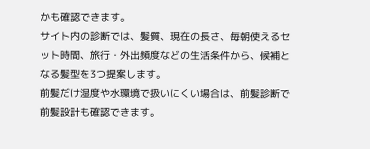かも確認できます。
サイト内の診断では、髪質、現在の長さ、毎朝使えるセット時間、旅行・外出頻度などの生活条件から、候補となる髪型を3つ提案します。
前髪だけ湿度や水環境で扱いにくい場合は、前髪診断で前髪設計も確認できます。